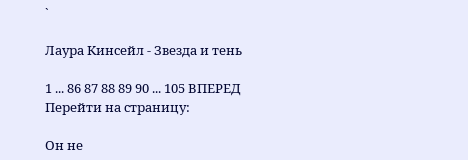`

Лаура Кинсейл - Звезда и тень

1 ... 86 87 88 89 90 ... 105 ВПЕРЕД
Перейти на страницу:

Он не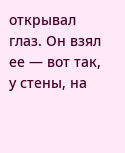открывал глаз. Он взял ее — вот так, у стены, на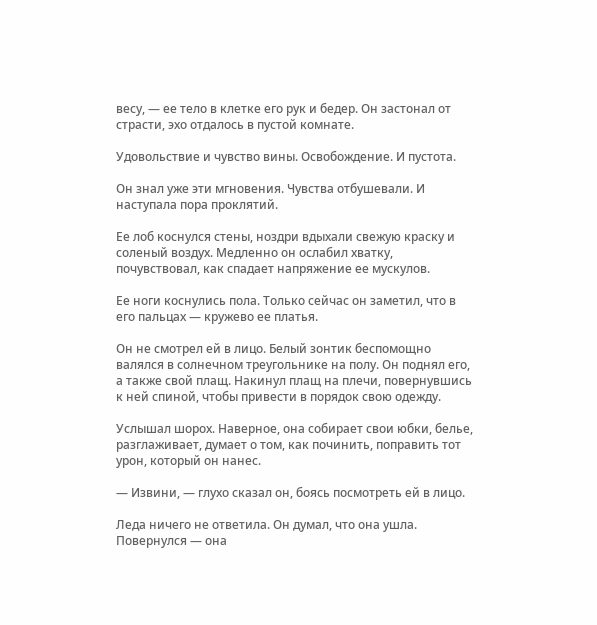весу, — ее тело в клетке его рук и бедер. Он застонал от страсти, эхо отдалось в пустой комнате.

Удовольствие и чувство вины. Освобождение. И пустота.

Он знал уже эти мгновения. Чувства отбушевали. И наступала пора проклятий.

Ее лоб коснулся стены, ноздри вдыхали свежую краску и соленый воздух. Медленно он ослабил хватку, почувствовал, как спадает напряжение ее мускулов.

Ее ноги коснулись пола. Только сейчас он заметил, что в его пальцах — кружево ее платья.

Он не смотрел ей в лицо. Белый зонтик беспомощно валялся в солнечном треугольнике на полу. Он поднял его, а также свой плащ. Накинул плащ на плечи, повернувшись к ней спиной, чтобы привести в порядок свою одежду.

Услышал шорох. Наверное, она собирает свои юбки, белье, разглаживает, думает о том, как починить, поправить тот урон, который он нанес.

— Извини, — глухо сказал он, боясь посмотреть ей в лицо.

Леда ничего не ответила. Он думал, что она ушла. Повернулся — она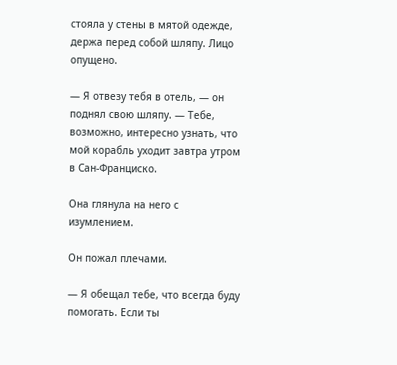стояла у стены в мятой одежде, держа перед собой шляпу. Лицо опущено.

— Я отвезу тебя в отель, — он поднял свою шляпу. — Тебе, возможно, интересно узнать, что мой корабль уходит завтра утром в Сан-Франциско.

Она глянула на него с изумлением.

Он пожал плечами.

— Я обещал тебе, что всегда буду помогать. Если ты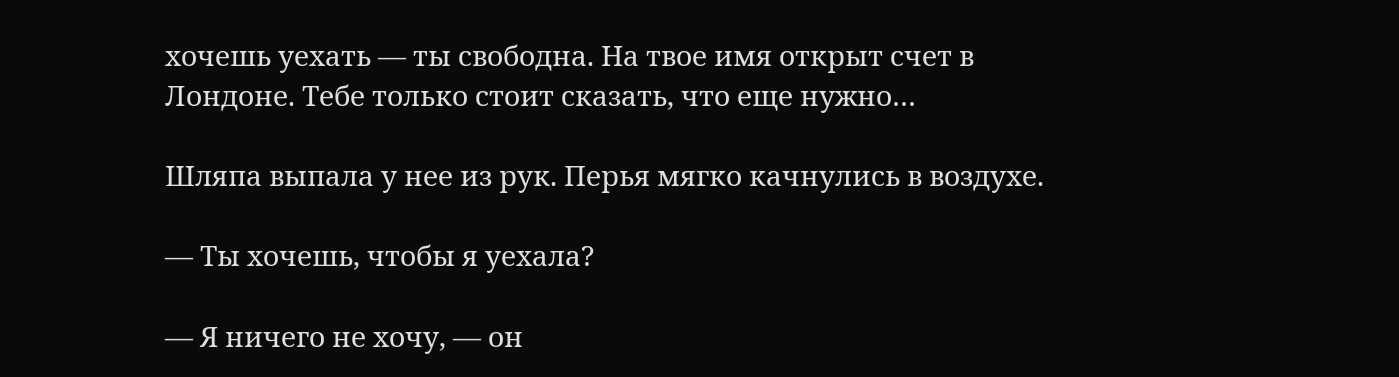хочешь уехать — ты свободна. На твое имя открыт счет в Лондоне. Тебе только стоит сказать, что еще нужно…

Шляпа выпала у нее из рук. Перья мягко качнулись в воздухе.

— Ты хочешь, чтобы я уехала?

— Я ничего не хочу, — он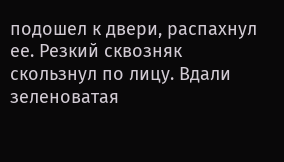подошел к двери, распахнул ее. Резкий сквозняк скользнул по лицу. Вдали зеленоватая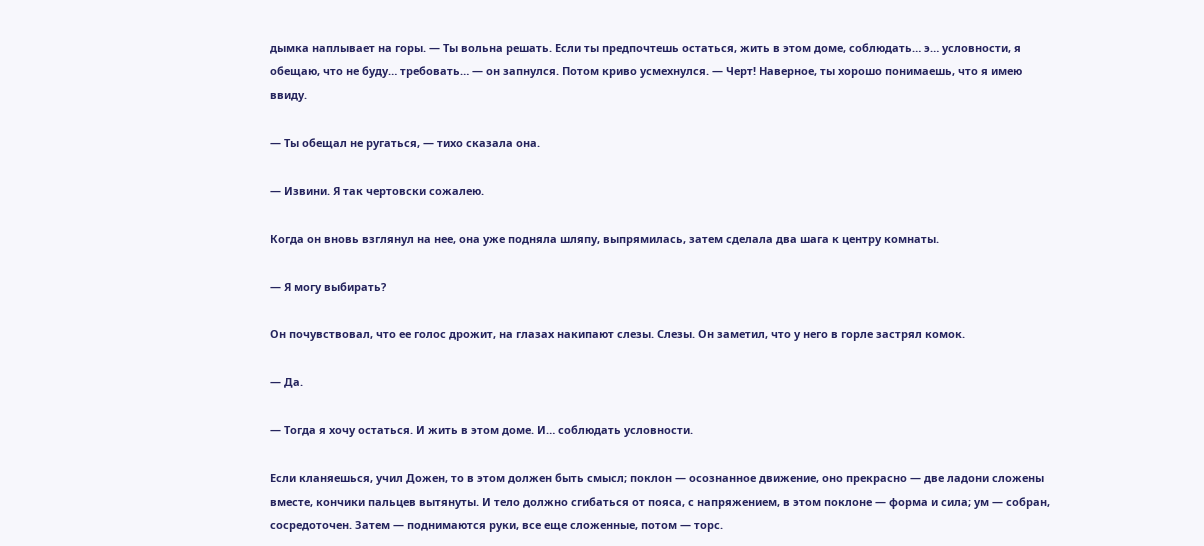дымка наплывает на горы. — Ты вольна решать. Если ты предпочтешь остаться, жить в этом доме, соблюдать… э… условности, я обещаю, что не буду… требовать… — он запнулся. Потом криво усмехнулся. — Черт! Наверное, ты хорошо понимаешь, что я имею ввиду.

— Ты обещал не ругаться, — тихо сказала она.

— Извини. Я так чертовски сожалею.

Когда он вновь взглянул на нее, она уже подняла шляпу, выпрямилась, затем сделала два шага к центру комнаты.

— Я могу выбирать?

Он почувствовал, что ее голос дрожит, на глазах накипают слезы. Слезы. Он заметил, что у него в горле застрял комок.

— Да.

— Тогда я хочу остаться. И жить в этом доме. И… соблюдать условности.

Если кланяешься, учил Дожен, то в этом должен быть смысл; поклон — осознанное движение, оно прекрасно — две ладони сложены вместе, кончики пальцев вытянуты. И тело должно сгибаться от пояса, с напряжением, в этом поклоне — форма и сила; ум — собран, сосредоточен. Затем — поднимаются руки, все еще сложенные, потом — торс.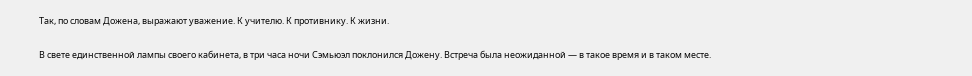Так, по словам Дожена, выражают уважение. К учителю. К противнику. К жизни.

В свете единственной лампы своего кабинета, в три часа ночи Сэмьюэл поклонился Дожену. Встреча была неожиданной — в такое время и в таком месте.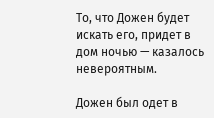То, что Дожен будет искать его, придет в дом ночью — казалось невероятным.

Дожен был одет в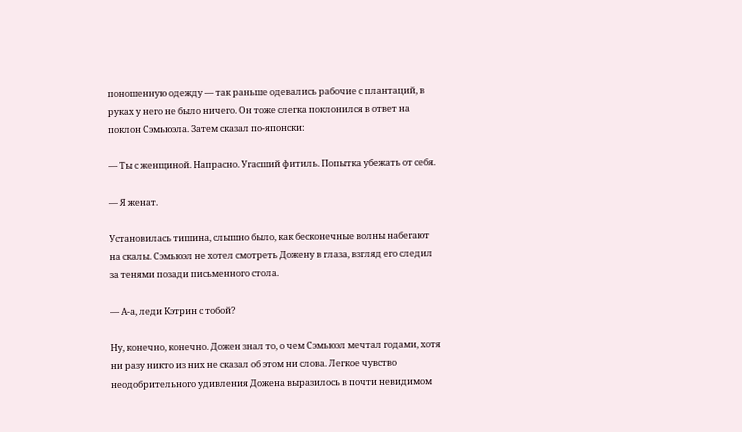поношенную одежду — так раньше одевались рабочие с плантаций, в руках у него не было ничего. Он тоже слегка поклонился в ответ на поклон Сэмьюэла. Затем сказал по-японски:

— Ты с женщиной. Напрасно. Угасший фитиль. Попытка убежать от себя.

— Я женат.

Установилась тишина, слышно было, как бесконечные волны набегают на скалы. Сэмьюэл не хотел смотреть Дожену в глаза, взгляд его следил за тенями позади письменного стола.

— А-а, леди Кэтрин с тобой?

Ну, конечно, конечно. Дожен знал то, о чем Сэмьюэл мечтал годами, хотя ни разу никто из них не сказал об этом ни слова. Легкое чувство неодобрительного удивления Дожена выразилось в почти невидимом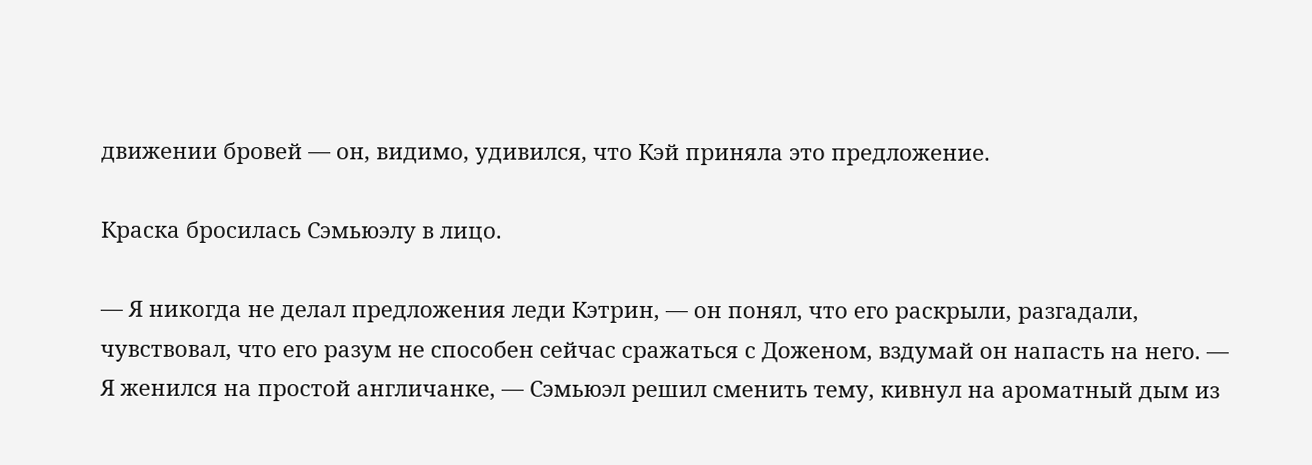движении бровей — он, видимо, удивился, что Кэй приняла это предложение.

Краска бросилась Сэмьюэлу в лицо.

— Я никогда не делал предложения леди Кэтрин, — он понял, что его раскрыли, разгадали, чувствовал, что его разум не способен сейчас сражаться с Доженом, вздумай он напасть на него. — Я женился на простой англичанке, — Сэмьюэл решил сменить тему, кивнул на ароматный дым из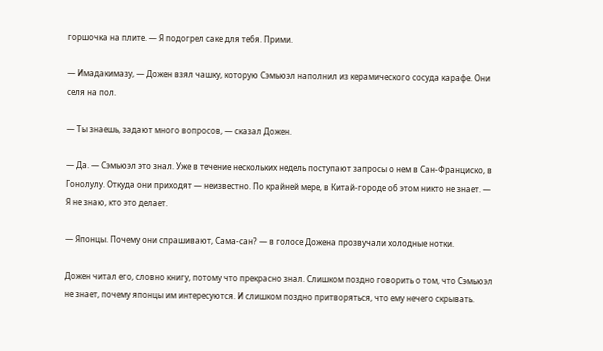горшочка на плите. — Я подогрел саке для тебя. Прими.

— Имадакимазу, — Дожен взял чашку, которую Сэмьюэл наполнил из керамического сосуда карафе. Они селя на пол.

— Ты знаешь, задают много вопросов, — сказал Дожен.

— Да. — Сэмьюэл это знал. Уже в течение нескольких недель поступают запросы о нем в Сан-Франциско, в Гонолулу. Откуда они приходят — неизвестно. По крайней мере, в Китай-городе об этом никто не знает. — Я не знаю, кто это делает.

— Японцы. Почему они спрашивают, Сама-сан? — в голосе Дожена прозвучали холодные нотки.

Дожен читал его, словно книгу, потому что прекрасно знал. Слишком поздно говорить о том, что Сэмьюэл не знает, почему японцы им интересуются. И слишком поздно притворяться, что ему нечего скрывать.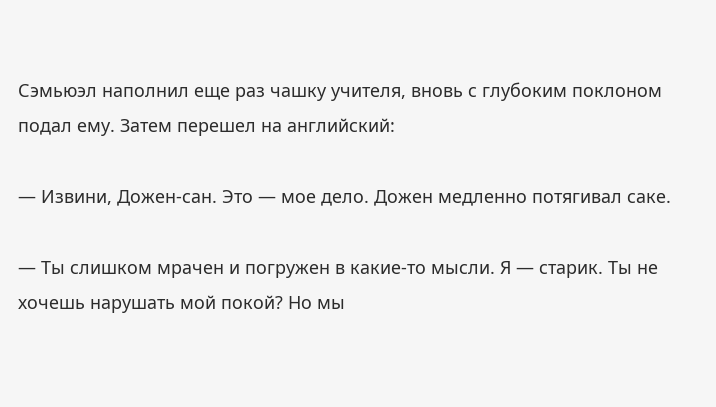Сэмьюэл наполнил еще раз чашку учителя, вновь с глубоким поклоном подал ему. Затем перешел на английский:

— Извини, Дожен-сан. Это — мое дело. Дожен медленно потягивал саке.

— Ты слишком мрачен и погружен в какие-то мысли. Я — старик. Ты не хочешь нарушать мой покой? Но мы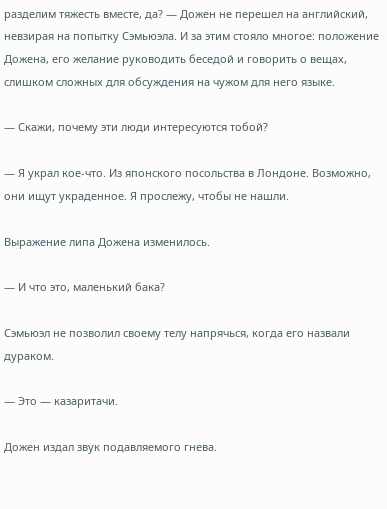разделим тяжесть вместе, да? — Дожен не перешел на английский, невзирая на попытку Сэмьюэла. И за этим стояло многое: положение Дожена, его желание руководить беседой и говорить о вещах, слишком сложных для обсуждения на чужом для него языке.

— Скажи, почему эти люди интересуются тобой?

— Я украл кое-что. Из японского посольства в Лондоне. Возможно, они ищут украденное. Я прослежу, чтобы не нашли.

Выражение липа Дожена изменилось.

— И что это, маленький бака?

Сэмьюэл не позволил своему телу напрячься, когда его назвали дураком.

— Это — казаритачи.

Дожен издал звук подавляемого гнева.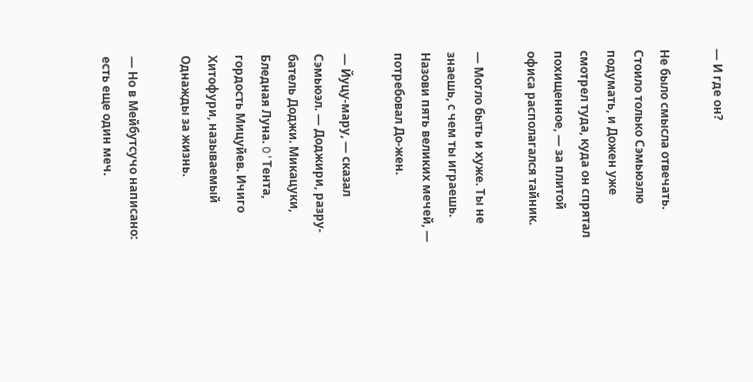— И где он?

Не было смысла отвечать. Стоило только Сэмьюэлю подумать, и Дожен уже смотрел туда, куда он спрятал похищенное, — за плитой офиса располагался тайник.

— Могло быть и хуже. Ты не знаешь, с чем ты играешь. Назови пять великих мечей, — потребовал До-жен.

— Йуцу-мару, — сказал Сэмьюэл. — Доджири, разру-батель Доджи. Микацуки, Бледная Луна. O'Тента, гордость Мицуйев. Ичиго Хитофури, называемый Однажды за жизнь.

— Но в Мейбутсучо написано: есть еще один меч.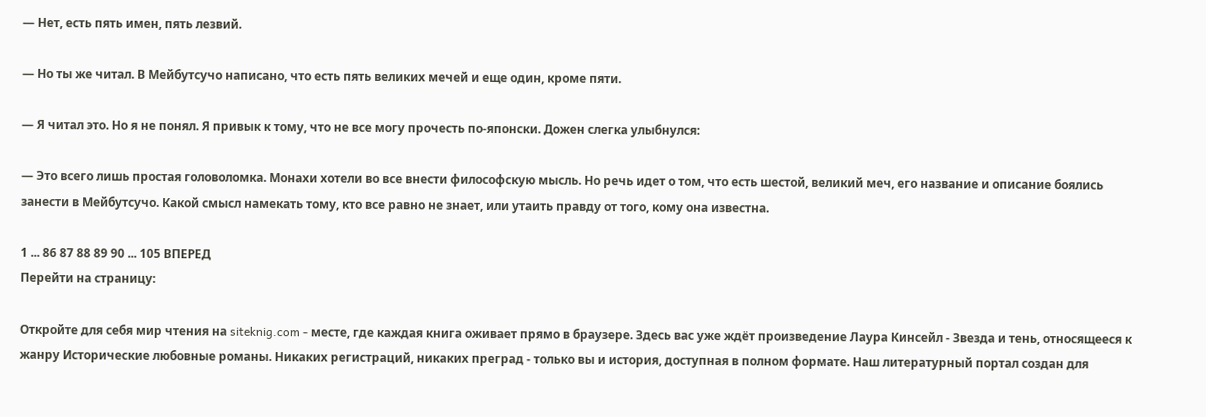— Нет, есть пять имен, пять лезвий.

— Но ты же читал. В Мейбутсучо написано, что есть пять великих мечей и еще один, кроме пяти.

— Я читал это. Но я не понял. Я привык к тому, что не все могу прочесть по-японски. Дожен слегка улыбнулся:

— Это всего лишь простая головоломка. Монахи хотели во все внести философскую мысль. Но речь идет о том, что есть шестой, великий меч, его название и описание боялись занести в Мейбутсучо. Какой смысл намекать тому, кто все равно не знает, или утаить правду от того, кому она известна.

1 ... 86 87 88 89 90 ... 105 ВПЕРЕД
Перейти на страницу:

Откройте для себя мир чтения на siteknig.com - месте, где каждая книга оживает прямо в браузере. Здесь вас уже ждёт произведение Лаура Кинсейл - Звезда и тень, относящееся к жанру Исторические любовные романы. Никаких регистраций, никаких преград - только вы и история, доступная в полном формате. Наш литературный портал создан для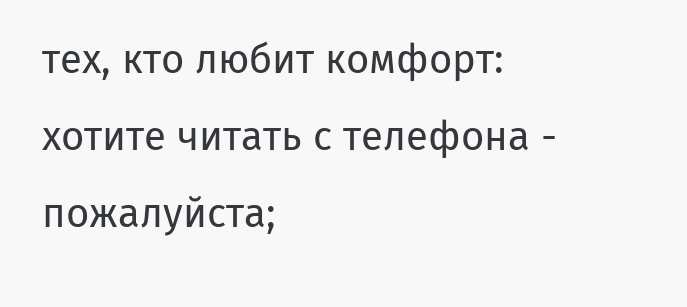тех, кто любит комфорт: хотите читать с телефона - пожалуйста;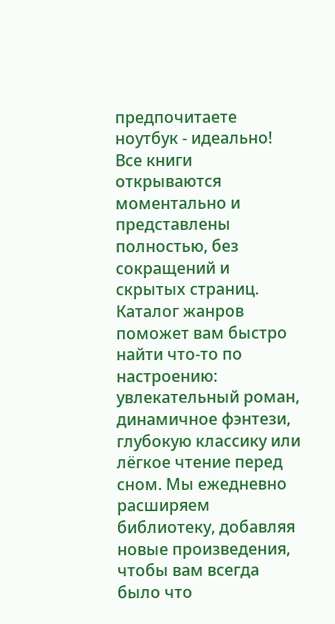предпочитаете ноутбук - идеально! Все книги открываются моментально и представлены полностью, без сокращений и скрытых страниц. Каталог жанров поможет вам быстро найти что-то по настроению: увлекательный роман, динамичное фэнтези, глубокую классику или лёгкое чтение перед сном. Мы ежедневно расширяем библиотеку, добавляя новые произведения, чтобы вам всегда было что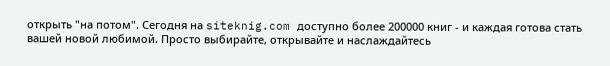открыть "на потом". Сегодня на siteknig.com доступно более 200000 книг - и каждая готова стать вашей новой любимой. Просто выбирайте, открывайте и наслаждайтесь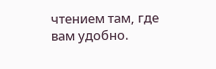чтением там, где вам удобно.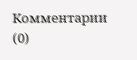Комментарии (0)